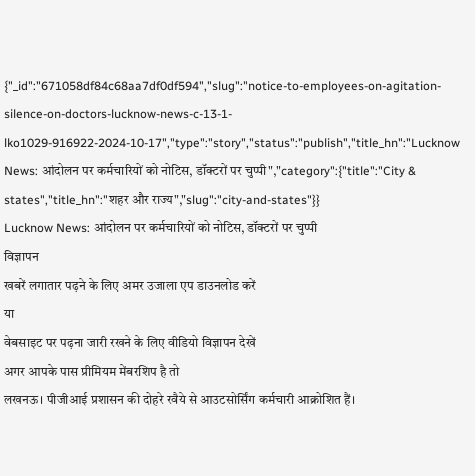{"_id":"671058df84c68aa7df0df594","slug":"notice-to-employees-on-agitation-silence-on-doctors-lucknow-news-c-13-1-lko1029-916922-2024-10-17","type":"story","status":"publish","title_hn":"Lucknow News: आंदोलन पर कर्मचारियों को नोटिस, डॉक्टरों पर चुप्पी","category":{"title":"City & states","title_hn":"शहर और राज्य","slug":"city-and-states"}}
Lucknow News: आंदोलन पर कर्मचारियों को नोटिस, डॉक्टरों पर चुप्पी
विज्ञापन
खबरें लगातार पढ़ने के लिए अमर उजाला एप डाउनलोड करें
या
वेबसाइट पर पढ़ना जारी रखने के लिए वीडियो विज्ञापन देखें
अगर आपके पास प्रीमियम मेंबरशिप है तो
लखनऊ। पीजीआई प्रशासन की दोहरे रवैये से आउटसोर्सिंग कर्मचारी आक्रोशित हैं।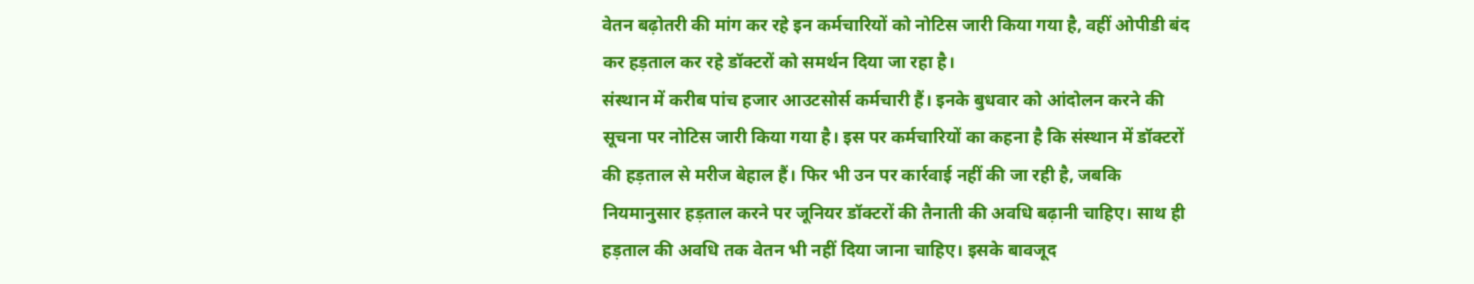वेतन बढ़ोतरी की मांग कर रहे इन कर्मचारियों को नोटिस जारी किया गया है, वहीं ओपीडी बंद कर हड़ताल कर रहे डॉक्टरों को समर्थन दिया जा रहा है।
संस्थान में करीब पांच हजार आउटसोर्स कर्मचारी हैं। इनके बुधवार को आंदोलन करने की सूचना पर नोटिस जारी किया गया है। इस पर कर्मचारियों का कहना है कि संस्थान में डॉक्टरों की हड़ताल से मरीज बेहाल हैं। फिर भी उन पर कार्रवाई नहीं की जा रही है, जबकि नियमानुसार हड़ताल करने पर जूनियर डॉक्टरों की तैनाती की अवधि बढ़ानी चाहिए। साथ ही हड़ताल की अवधि तक वेतन भी नहीं दिया जाना चाहिए। इसके बावजूद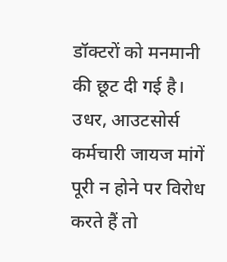डॉक्टरों को मनमानी की छूट दी गई है।
उधर, आउटसोर्स कर्मचारी जायज मांगें पूरी न होने पर विरोध करते हैं तो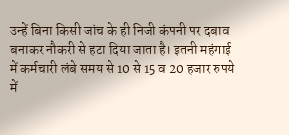उन्हें बिना किसी जांच के ही निजी कंपनी पर दबाव बनाकर नौकरी से हटा दिया जाता है। इतनी महंगाई में कर्मचारी लंबे समय से 10 से 15 व 20 हजार रुपये में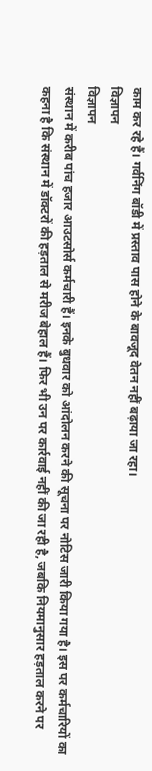काम कर रहे हैं। गर्वनिंग बॉडी में प्रस्ताव पास होने के बावजूद वेतन नहीं बढ़ाया जा रहा।
विज्ञापन
विज्ञापन
संस्थान में करीब पांच हजार आउटसोर्स कर्मचारी हैं। इनके बुधवार को आंदोलन करने की सूचना पर नोटिस जारी किया गया है। इस पर कर्मचारियों का कहना है कि संस्थान में डॉक्टरों की हड़ताल से मरीज बेहाल हैं। फिर भी उन पर कार्रवाई नहीं की जा रही है, जबकि नियमानुसार हड़ताल करने पर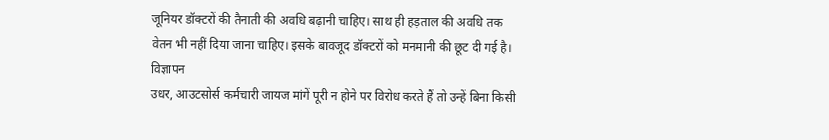जूनियर डॉक्टरों की तैनाती की अवधि बढ़ानी चाहिए। साथ ही हड़ताल की अवधि तक वेतन भी नहीं दिया जाना चाहिए। इसके बावजूद डॉक्टरों को मनमानी की छूट दी गई है।
विज्ञापन
उधर, आउटसोर्स कर्मचारी जायज मांगें पूरी न होने पर विरोध करते हैं तो उन्हें बिना किसी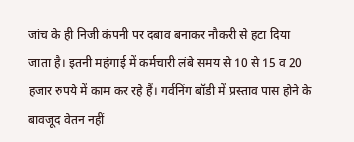जांच के ही निजी कंपनी पर दबाव बनाकर नौकरी से हटा दिया जाता है। इतनी महंगाई में कर्मचारी लंबे समय से 10 से 15 व 20 हजार रुपये में काम कर रहे हैं। गर्वनिंग बॉडी में प्रस्ताव पास होने के बावजूद वेतन नहीं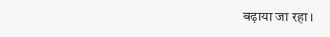बढ़ाया जा रहा।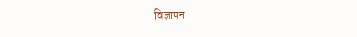विज्ञापन